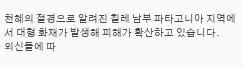천혜의 절경으로 알려진 칠레 남부 파타고니아 지역에서 대형 화재가 발생해 피해가 확산하고 있습니다.
외신들에 따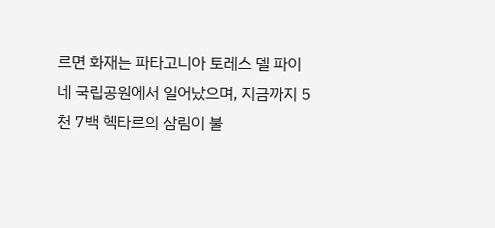르면 화재는 파타고니아 토레스 델 파이네 국립공원에서 일어났으며, 지금까지 5천 7백 헥타르의 삼림이 불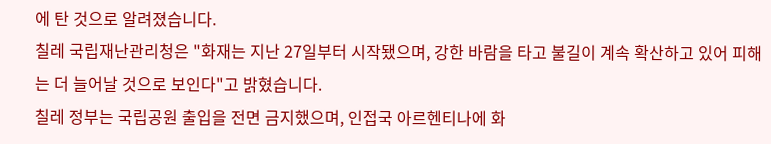에 탄 것으로 알려졌습니다.
칠레 국립재난관리청은 "화재는 지난 27일부터 시작됐으며, 강한 바람을 타고 불길이 계속 확산하고 있어 피해는 더 늘어날 것으로 보인다"고 밝혔습니다.
칠레 정부는 국립공원 출입을 전면 금지했으며, 인접국 아르헨티나에 화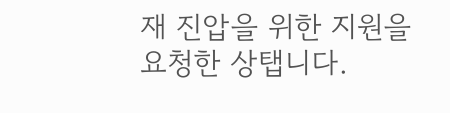재 진압을 위한 지원을 요청한 상탭니다.